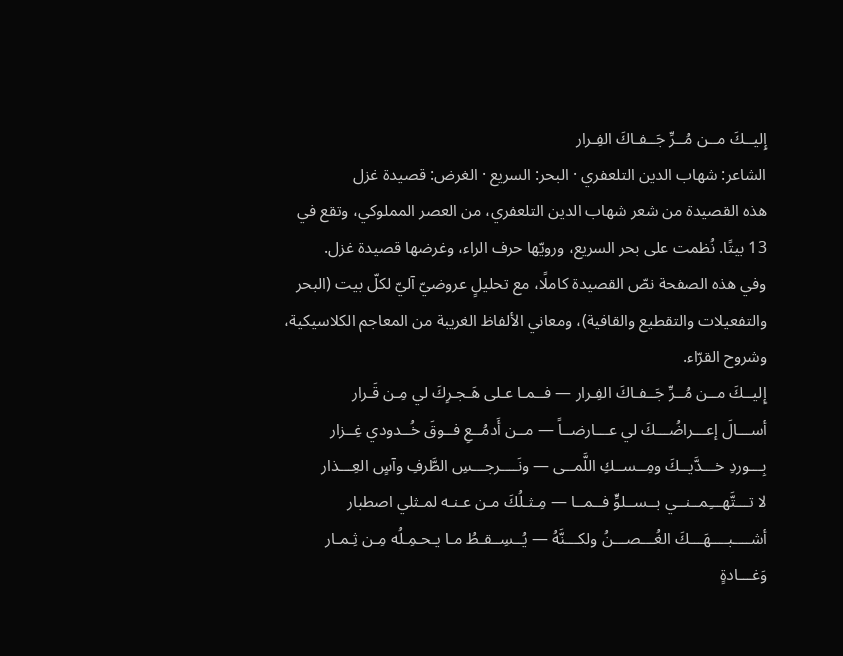إِليــكَ مــن مُــرِّ جَــفـاكَ الفِـرار
الشاعر: شهاب الدين التلعفري · البحر: السريع · الغرض: قصيدة غزل
هذه القصيدة من شعر شهاب الدين التلعفري، من العصر المملوكي، وتقع في 13 بيتًا. نُظمت على بحر السريع، ورويّها حرف الراء، وغرضها قصيدة غزل.
وفي هذه الصفحة نصّ القصيدة كاملًا، مع تحليلٍ عروضيّ آليّ لكلّ بيت (البحر والتفعيلات والتقطيع والقافية)، ومعاني الألفاظ الغريبة من المعاجم الكلاسيكية، وشروح القرّاء.
إِليــكَ مــن مُــرِّ جَــفـاكَ الفِـرار — فــمـا عـلى هَـجـرِكَ لي مِـن قَـرار
أســـالَ إعـــراضُـــكَ لي عـــارضــاً — مــن أَدمُــعِ فــوقَ خُــدودي غِــزار
بِـــوردِ خـــدَّيــكَ ومِــســكِ اللَّمــى — ونَــــرجـــسِ الطَّرفِ وآسٍ العِـــذار
لا تـــتَّهـــِمــنــي بــســلوٍّ فــمــا — مِـثـلُكَ مـن عـنـه لمـثلي اصطبار
أشــــبــــهَـــكَ الغُـــصـــنُ ولكـــنَّهُ — يُــسِــقـطُ مـا يـحـمِـلُه مِـن ثِـمـار
وَغـــادةٍ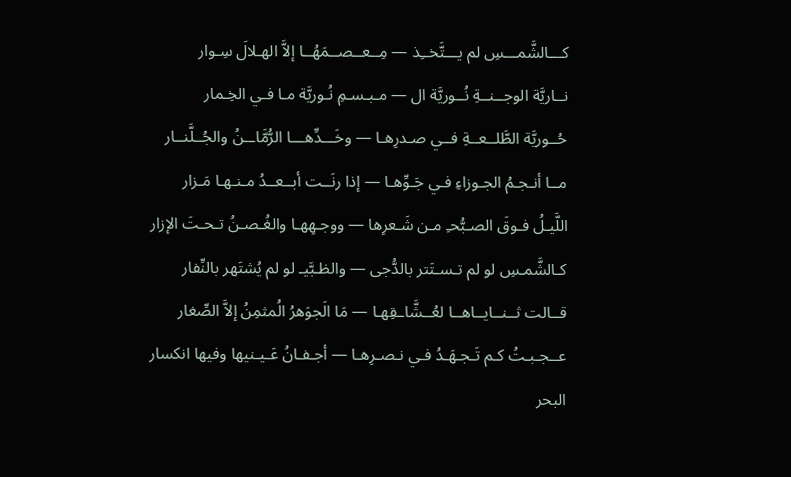كـــالشَّمـــسِ لم يـــتَّخــِذ — مِــعــصــمَهُــا إلاَّ الهـلالَ سِـوار
نــاريَّة الوجــنــةِ نُــوريَّة ال — مـبـسـمِ نُـوريَّة مـا فـي الخِـمار
حُــوريَّة الطَّلــعــةِ فــي صـدرِهـا — وخَـــدِّهـــا الرُّمَّاــنُ والجُــلَّنــار
مــا أنـجـمُ الجـوزاءِ فـي جَـوِّهـا — إذا رنَــت أبــعــدُ مـنـهـا مَـزار
اللَّيـلُ فـوقَ الصـبُّحـِ مـن شَـعرِها — ووجـهِهـا والغُـصـنُ تـحـتَ الإزار
كـالشَّمـسِ لو لم تـسـتَتر بالدُّجى — والظـبَّيـ لو لم يُشتَهر بالنِّفار
قــالت ثــنــايــاهــا لعُــشَّاـقِهـا — مَا الَجوَهرُ الُمثمِنُ إلاَّ الصِّغار
عــجـبـتُ كـم تَـجـهَـدُ فـي نـصـرِهـا — أجـفـانُ عَـيـنيها وفيها انكسار
البحر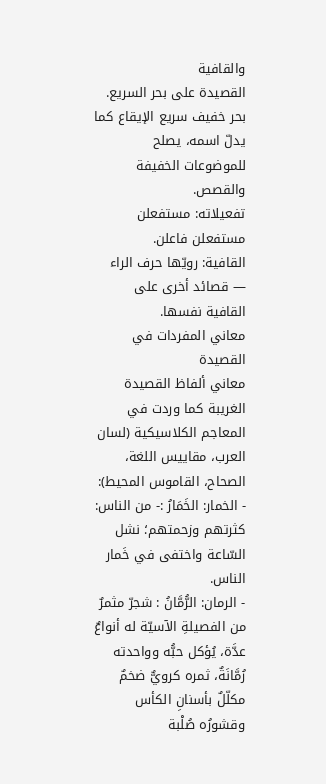والقافية
القصيدة على بحر السريع. بحر خفيف سريع الإيقاع كما يدلّ اسمه، يصلح للموضوعات الخفيفة والقصص.
تفعيلاته: مستفعلن مستفعلن فاعلن.
القافية: رويّها حرف الراء — قصائد أخرى على القافية نفسها.
معاني المفردات في القصيدة
معاني ألفاظ القصيدة الغريبة كما وردت في المعاجم الكلاسيكية (لسان العرب، مقاييس اللغة، الصحاح، القاموس المحيط):
- الخمار: الخَمَارُ :- من الناس: كثرتهم وزحمتهم؛ نشل السّاعة واختفى في خَمار الناس.
- الرمان: الرُّمَّانُ : شجرّ مثمرٌ من الفصيلةِ الآسيّة له أنواعٌ عدَّة، يُؤكل حبُّه وواحدته رُمَّانَةٌ، ثمره كرويٌّ ضخمٌ مكلّلٌ بأسنانِ الكأس وقشورُه صُلْبة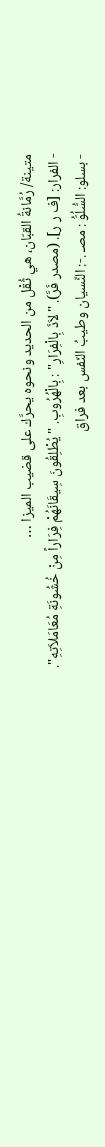متينة/ رُمَّانةُ القبّان، هي ثُقْل من الحديد ونحوه يحرَّك على قضيب الميزا …
- الفرار: [ف ر ر]. (مصدر فَرَّ). "لاَذَ بِالْفِرَارِ" : بِالْهُرُوبِ. "يُطْلِقُونَ سِيقَانَهُمْ فِرَاراً مِنْ خُشُونَةِ مُعَامَلاَتِهِ".
- بسلو: السُّلُوُّ : مصـ .-: النِّسيان وطيبُ النّفس بعد فراق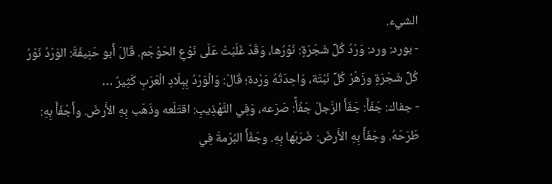الشيء.
- بورد: ورد: وَرْدُ كُلِّ شَجَرَةٍ: نَوْرُها، وَقَدْ غَلَبَتْ عَلَى نَوْعِ الحَوْجَم. قَالَ أَبو حَنِيفَةَ: الوَرْدُ نَوْرُ كُلِّ شَجَرَةٍ وزَهْرُ كُلِّ نَبْتَة، وَاحِدَتُهُ وَرْدة؛ قَالَ: وَالْوَرْدُ بِبِلَادِ الْعَرَبِ كَثِيرٌ …
- جفاك: جَفَأَ: جَفَأَ الرَّجلَ جَفْأً: صَرَعه، وَفِي التَّهْذِيبِ: اقتَلَعه وذَهَب بِهِ الأَرضَ. وأَجْفَأَ بِهِ: طَرَحَهُ. وجَفَأَ بِهِ الأَرضَ: ضَرَبَها بِهِ. وجَفَأَ البُرْمةَ فِي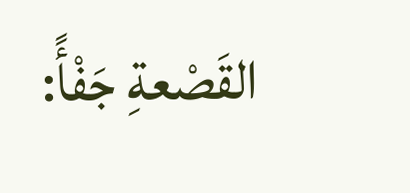القَصْعةِ جَفْأً: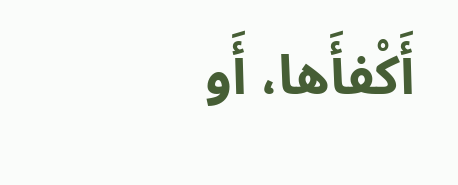أَكْفأَها، أَو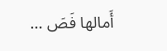أَمالها فَصَ …